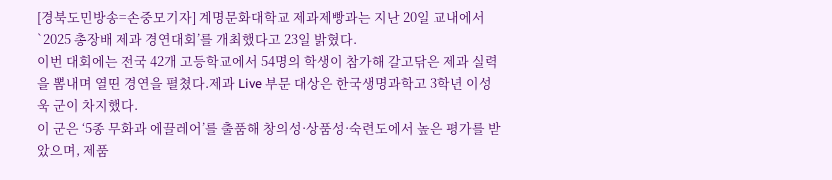[경북도민방송=손중모기자] 계명문화대학교 제과제빵과는 지난 20일 교내에서 `2025 총장배 제과 경연대회’를 개최했다고 23일 밝혔다.
이번 대회에는 전국 42개 고등학교에서 54명의 학생이 참가해 갈고닦은 제과 실력을 뽐내며 열띤 경연을 펼쳤다.제과 Live 부문 대상은 한국생명과학고 3학년 이성욱 군이 차지했다.
이 군은 ‘5종 무화과 에끌레어’를 출품해 창의성·상품성·숙련도에서 높은 평가를 받았으며, 제품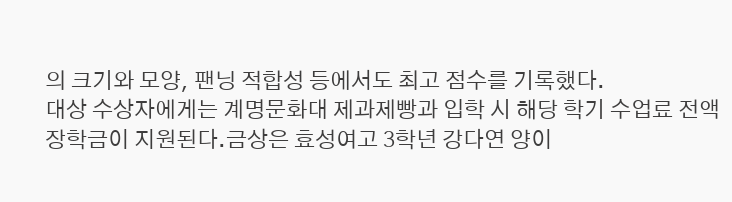의 크기와 모양, 팬닝 적합성 등에서도 최고 점수를 기록했다.
대상 수상자에게는 계명문화대 제과제빵과 입학 시 해당 학기 수업료 전액 장학금이 지원된다.금상은 효성여고 3학년 강다연 양이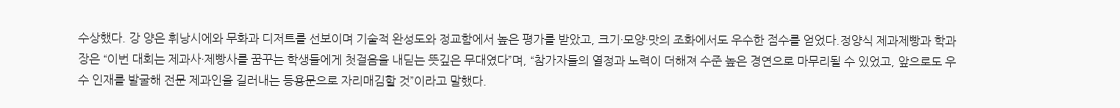수상했다. 강 양은 휘낭시에와 무화과 디저트를 선보이며 기술적 완성도와 정교함에서 높은 평가를 받았고, 크기·모양·맛의 조화에서도 우수한 점수를 얻었다.정양식 제과제빵과 학과장은 “이번 대회는 제과사·제빵사를 꿈꾸는 학생들에게 첫걸음을 내딛는 뜻깊은 무대였다”며, “참가자들의 열정과 노력이 더해져 수준 높은 경연으로 마무리될 수 있었고, 앞으로도 우수 인재를 발굴해 전문 제과인을 길러내는 등용문으로 자리매김할 것”이라고 말했다.